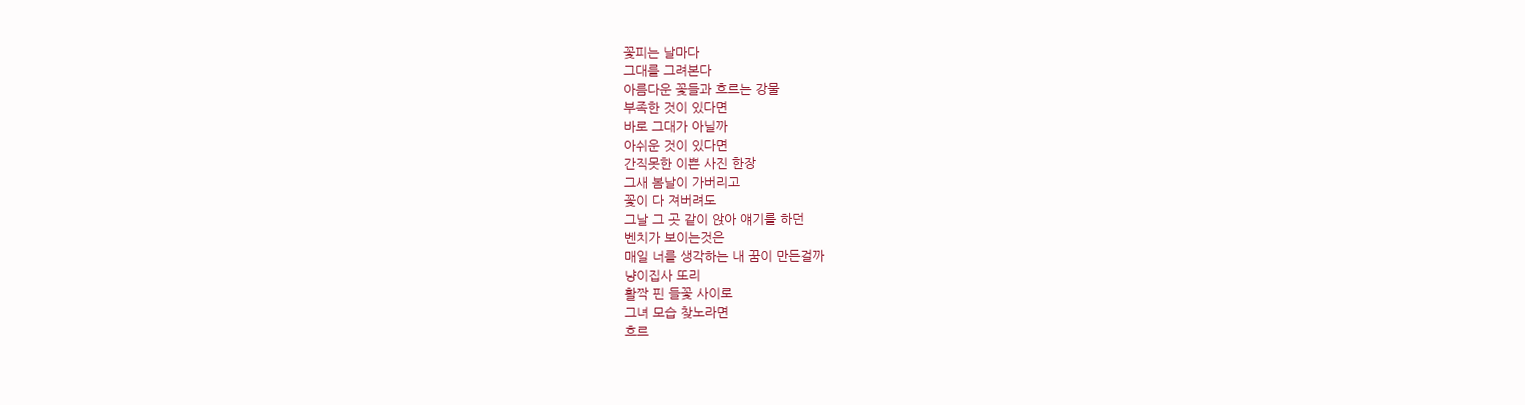꽃피는 날마다
그대를 그려본다
아름다운 꽃들과 흐르는 강물
부족한 것이 있다면
바로 그대가 아닐까
아쉬운 것이 있다면
간직못한 이쁜 사진 한장
그새 봄날이 가버리고
꽃이 다 져버려도
그날 그 곳 같이 앉아 얘기를 하던
벤치가 보이는것은
매일 너를 생각하는 내 꿈이 만든걸까
냥이집사 또리
활짝 핀 들꽃 사이로
그녀 모습 찾노라면
흐르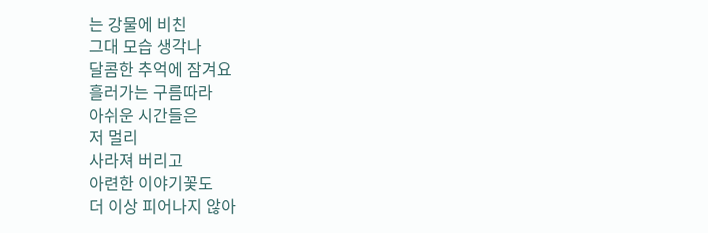는 강물에 비친
그대 모습 생각나
달콤한 추억에 잠겨요
흘러가는 구름따라
아쉬운 시간들은
저 멀리
사라져 버리고
아련한 이야기꽃도
더 이상 피어나지 않아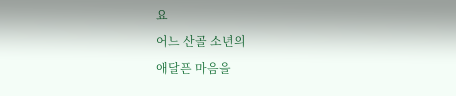요
어느 산골 소년의
애달픈 마음을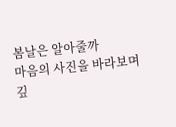봄날은 알아줄까
마음의 사진을 바라보며
깊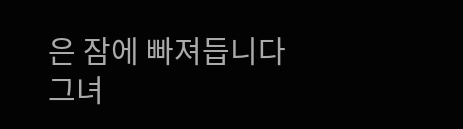은 잠에 빠져듭니다
그녀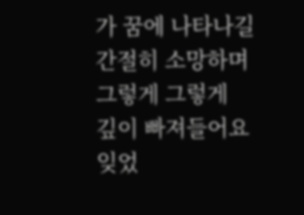가 꿈에 나타나길
간절히 소망하며
그렇게 그렇게
깊이 빠져들어요
잊었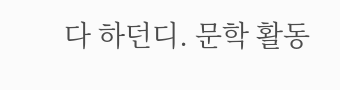다 하던디. 문학 활동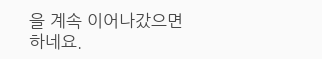을 계속 이어나갔으면 하네요.